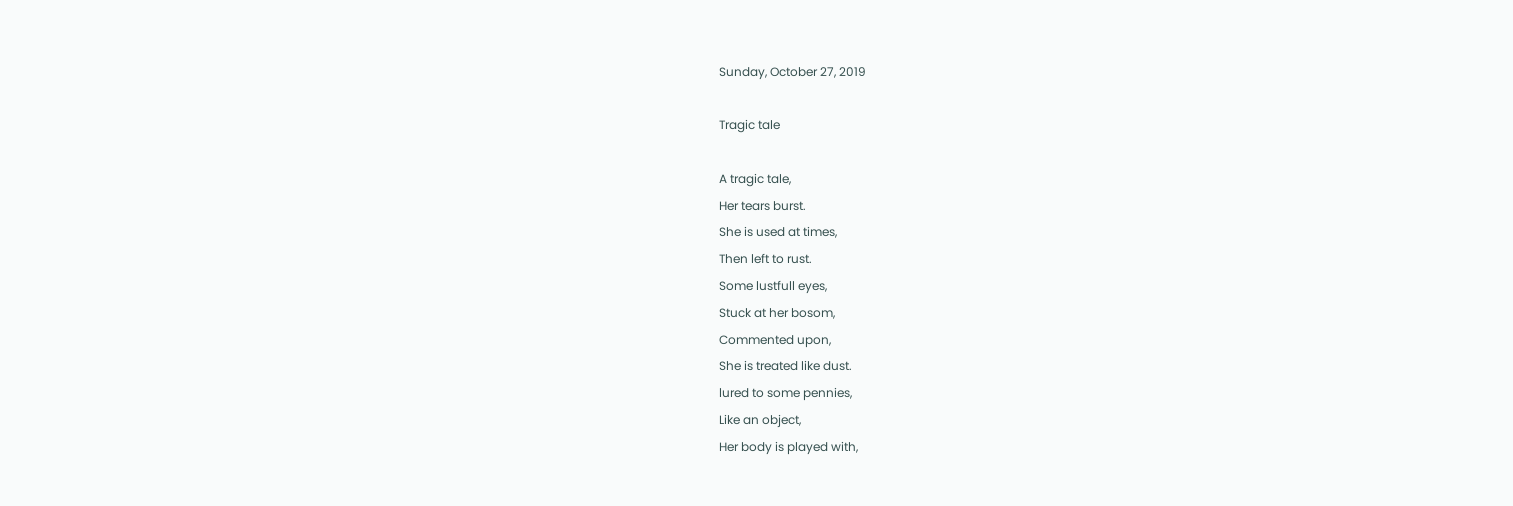Sunday, October 27, 2019

Tragic tale

A tragic tale,
Her tears burst.
She is used at times,
Then left to rust.
Some lustfull eyes,
Stuck at her bosom,
Commented upon,
She is treated like dust.
lured to some pennies,
Like an object,
Her body is played with,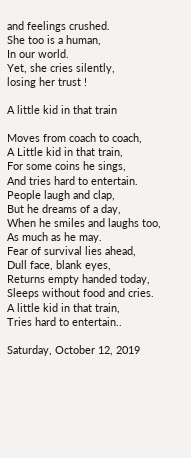and feelings crushed.
She too is a human,
In our world.
Yet, she cries silently,
losing her trust !

A little kid in that train

Moves from coach to coach,
A Little kid in that train,
For some coins he sings,
And tries hard to entertain.
People laugh and clap,
But he dreams of a day,
When he smiles and laughs too,
As much as he may.
Fear of survival lies ahead,
Dull face, blank eyes,
Returns empty handed today,
Sleeps without food and cries.
A little kid in that train,
Tries hard to entertain..

Saturday, October 12, 2019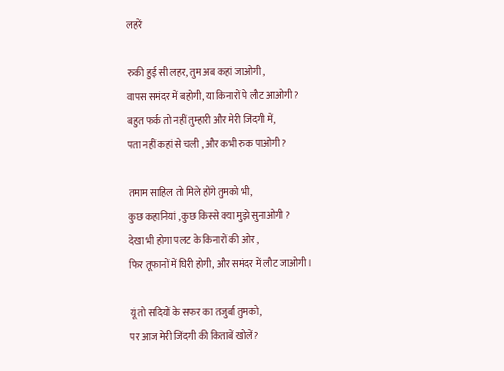लहरें

रुकी हुई सी लहर, तुम अब कहां जाओगी ,
वापस समंदर में बहोगी, या किनारों पे लौट आओगी ?
बहुत फर्क तो नहीं तुम्हारी और मेरी जिंदगी में,
पता नहीं कहां से चली , और कभी रुक पाओगी ?

तमाम साहिल तो मिले होंगे तुमको भी,
कुछ कहानियां , कुछ किस्से क्या मुझे सुनाओगी ?
देखा भी होगा पलट के किनारों की ओर ,
फिर तूफानों में घिरी होगी, और समंदर में लौट जाओगी।

यूं तो सदियों के सफर का तजुर्बा तुमको,
पर आज मेरी जिंदगी की किताबें खोलें?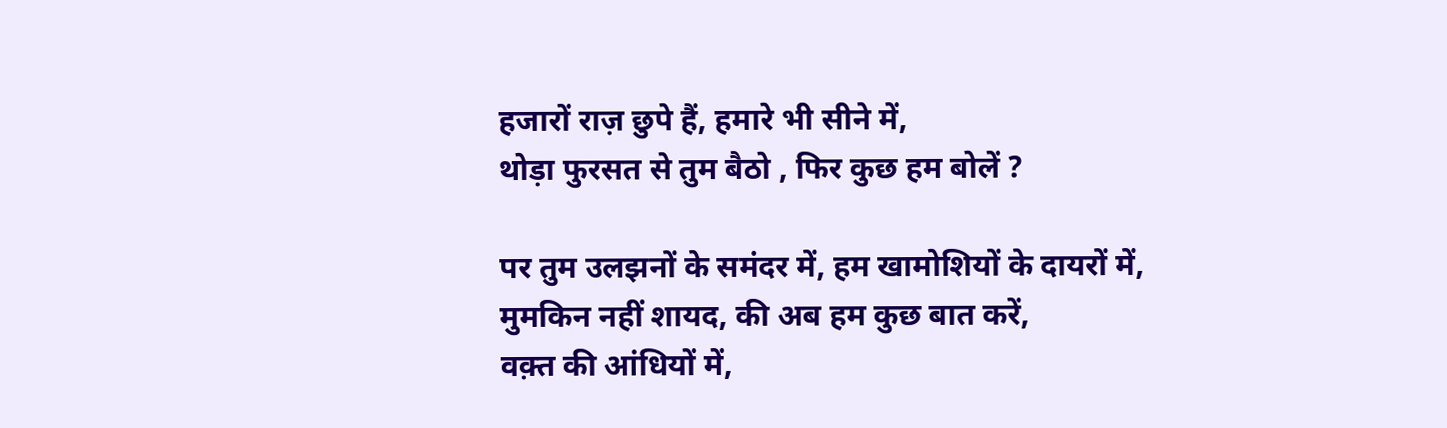हजारों राज़ छुपे हैं, हमारे भी सीने में,
थोड़ा फुरसत से तुम बैठो , फिर कुछ हम बोलें ?

पर तुम उलझनों के समंदर में, हम खामोशियों के दायरों में,
मुमकिन नहीं शायद, की अब हम कुछ बात करें,
वक़्त की आंधियों में,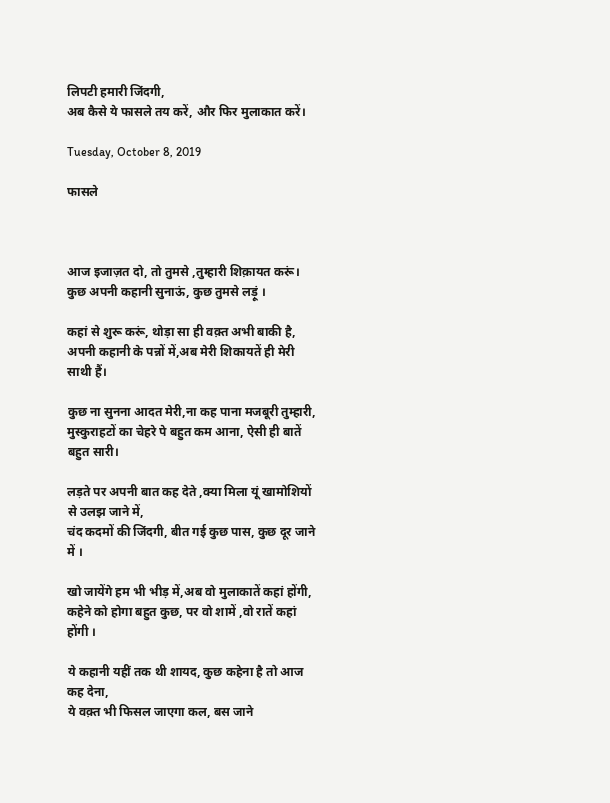लिपटी हमारी जिंदगी,
अब कैसे ये फासले तय करें, और फिर मुलाकात करें।

Tuesday, October 8, 2019

फासले



आज इजाज़त दो, तो तुमसे ,तुम्हारी शिक़ायत करूं।
कुछ अपनी कहानी सुनाऊं, कुछ तुमसे लड़ूं ।

कहां से शुरू करूं, थोड़ा सा ही वक़्त अभी बाकी है,
अपनी कहानी के पन्नों में,अब मेरी शिकायतें ही मेरी साथी हैं।

कुछ ना सुनना आदत मेरी,ना कह पाना मजबूरी तुम्हारी,
मुस्कुराहटों का चेहरे पे बहुत कम आना, ऐसी ही बातें बहुत सारी।

लड़ते पर अपनी बात कह देते ,क्या मिला यूं खामोशियों से उलझ जाने में,
चंद कदमों की जिंदगी, बीत गई कुछ पास, कुछ दूर जाने में ।

खो जायेंगे हम भी भीड़ में,अब वो मुलाकातें कहां होंगी,
कहेने को होगा बहुत कुछ, पर वो शामें ,वो रातें कहां होंगी ।

ये कहानी यहीं तक थी शायद, कुछ कहेना है तो आज कह देना,
ये वक़्त भी फिसल जाएगा कल, बस जाने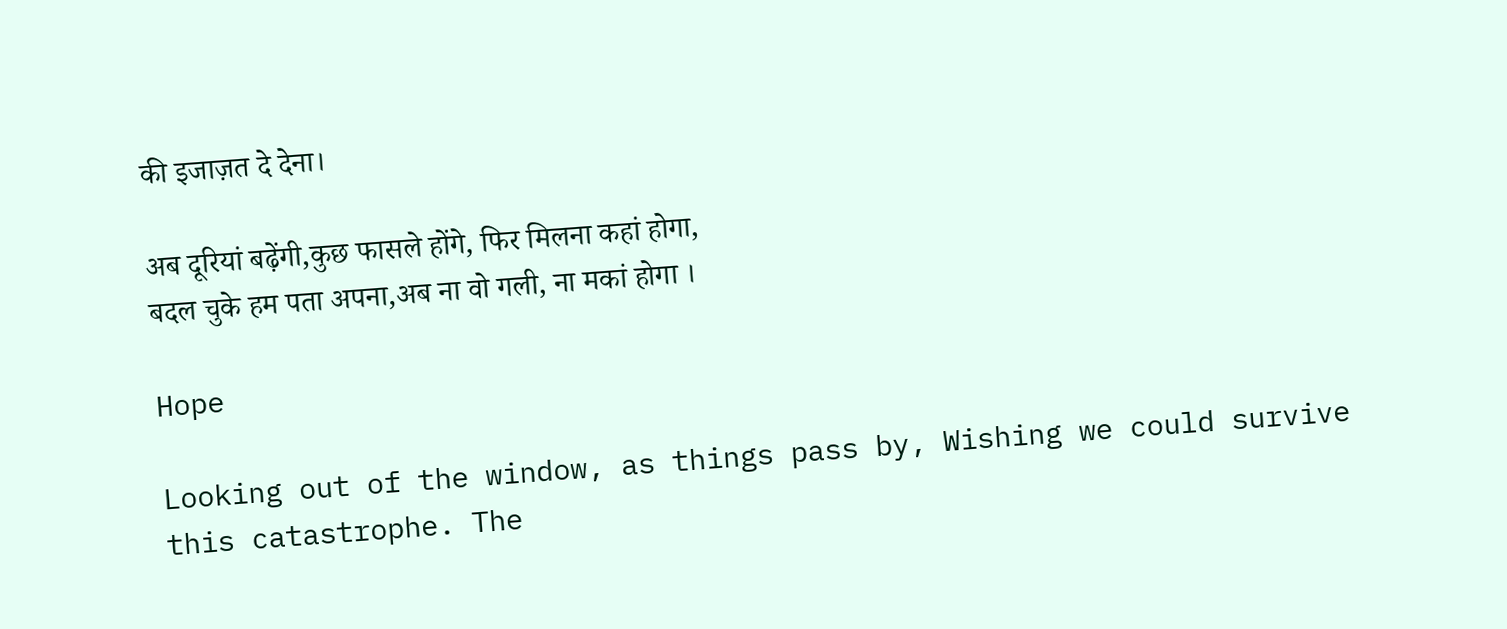की इजाज़त दे देना।

अब दूरियां बढ़ेंगी,कुछ फासले होंगे, फिर मिलना कहां होगा,
बदल चुके हम पता अपना,अब ना वो गली, ना मकां होगा ।

Hope

Looking out of the window, as things pass by, Wishing we could survive this catastrophe. The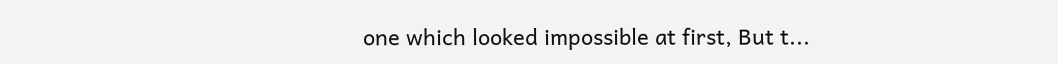one which looked impossible at first, But t...